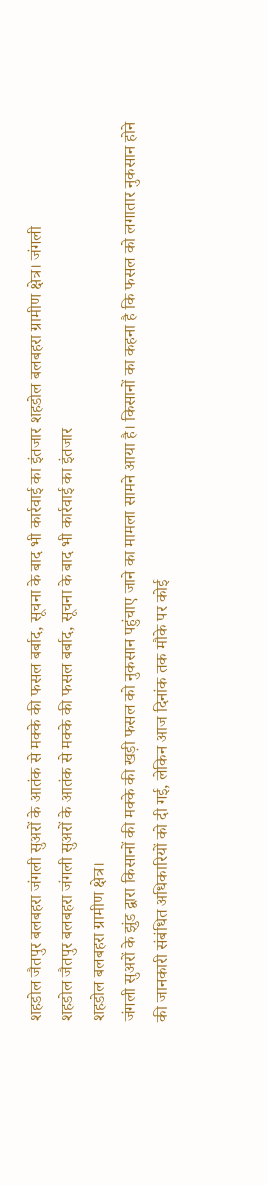शहडोल जैतपुर बलबहरा जंगली सुअरों के आतंक से मक्के की फसल बर्बाद, सूचना के बाद भी कार्रवाई का इंतजार शहडोल बलबहरा ग्रामीण क्षेत्र। जंगली
शहडोल जैतपुर बलबहरा जंगली सुअरों के आतंक से मक्के की फसल बर्बाद, सूचना के बाद भी कार्रवाई का इंतजार
शहडोल बलबहरा ग्रामीण क्षेत्र।
जंगली सुअरों के झुंड द्वारा किसानों की मक्के की खड़ी फसल को नुकसान पहुंचाए जाने का मामला सामने आया है। किसानों का कहना है कि फसल को लगातार नुकसान होने की जानकारी संबंधित अधिकारियों को दी गई, लेकिन आज दिनांक तक मौके पर कोई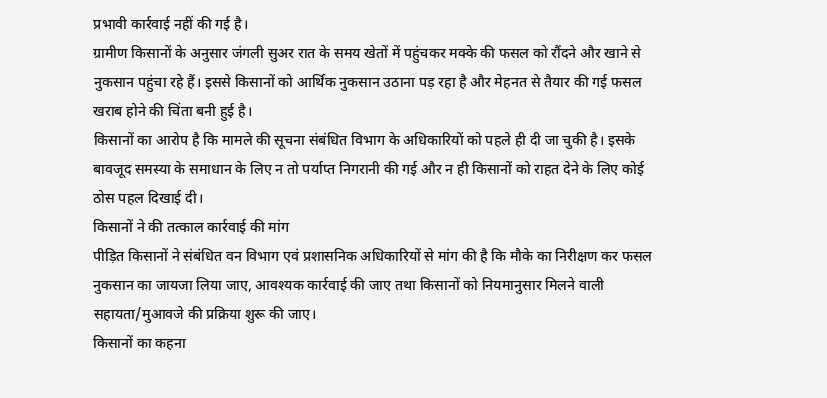प्रभावी कार्रवाई नहीं की गई है।
ग्रामीण किसानों के अनुसार जंगली सुअर रात के समय खेतों में पहुंचकर मक्के की फसल को रौंदने और खाने से नुकसान पहुंचा रहे हैं। इससे किसानों को आर्थिक नुकसान उठाना पड़ रहा है और मेहनत से तैयार की गई फसल खराब होने की चिंता बनी हुई है।
किसानों का आरोप है कि मामले की सूचना संबंधित विभाग के अधिकारियों को पहले ही दी जा चुकी है। इसके बावजूद समस्या के समाधान के लिए न तो पर्याप्त निगरानी की गई और न ही किसानों को राहत देने के लिए कोई ठोस पहल दिखाई दी।
किसानों ने की तत्काल कार्रवाई की मांग
पीड़ित किसानों ने संबंधित वन विभाग एवं प्रशासनिक अधिकारियों से मांग की है कि मौके का निरीक्षण कर फसल नुकसान का जायजा लिया जाए, आवश्यक कार्रवाई की जाए तथा किसानों को नियमानुसार मिलने वाली सहायता/मुआवजे की प्रक्रिया शुरू की जाए।
किसानों का कहना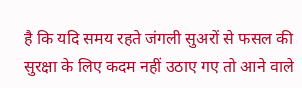है कि यदि समय रहते जंगली सुअरों से फसल की सुरक्षा के लिए कदम नहीं उठाए गए तो आने वाले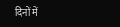दिनों में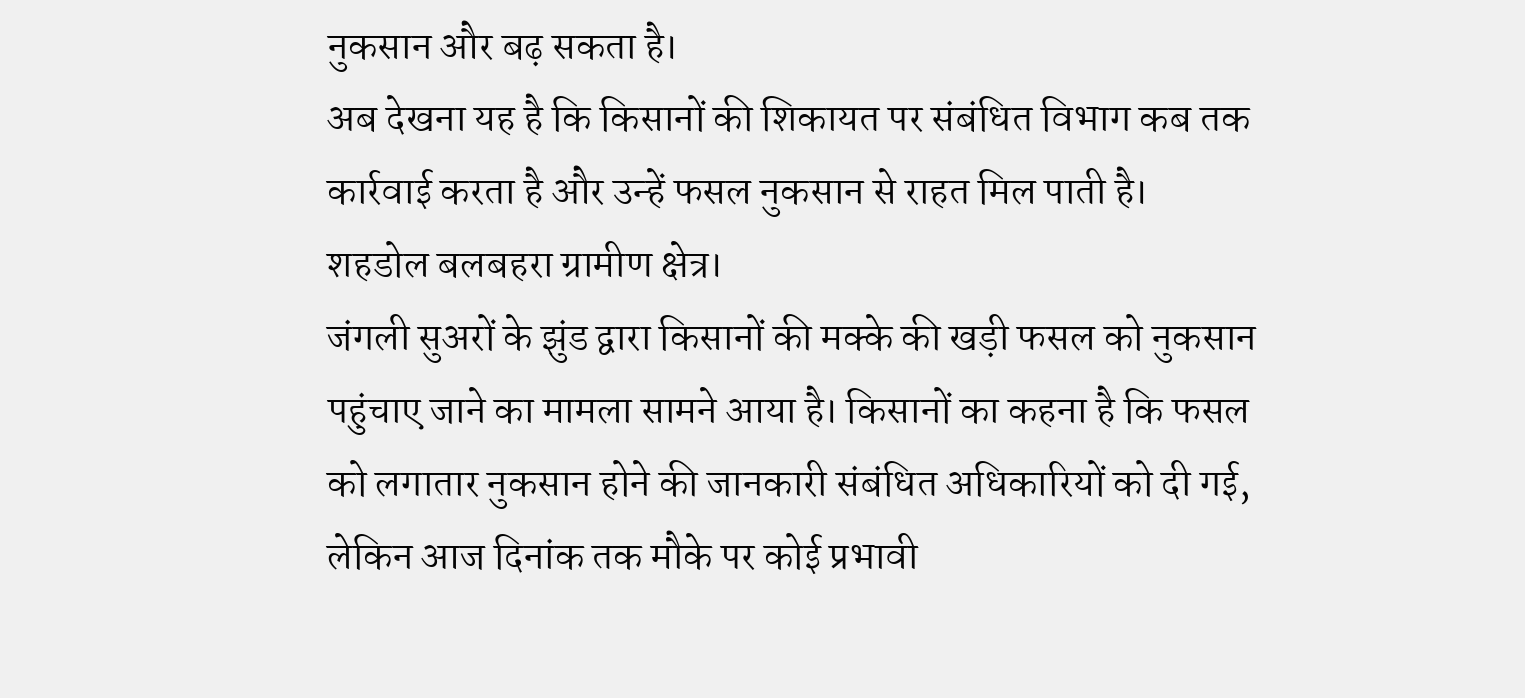नुकसान और बढ़ सकता है।
अब देखना यह है कि किसानों की शिकायत पर संबंधित विभाग कब तक कार्रवाई करता है और उन्हें फसल नुकसान से राहत मिल पाती है।
शहडोल बलबहरा ग्रामीण क्षेत्र।
जंगली सुअरों के झुंड द्वारा किसानों की मक्के की खड़ी फसल को नुकसान पहुंचाए जाने का मामला सामने आया है। किसानों का कहना है कि फसल को लगातार नुकसान होने की जानकारी संबंधित अधिकारियों को दी गई, लेकिन आज दिनांक तक मौके पर कोई प्रभावी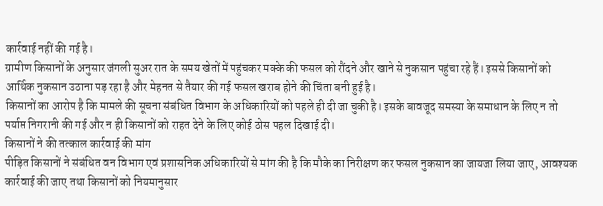कार्रवाई नहीं की गई है।
ग्रामीण किसानों के अनुसार जंगली सुअर रात के समय खेतों में पहुंचकर मक्के की फसल को रौंदने और खाने से नुकसान पहुंचा रहे हैं। इससे किसानों को आर्थिक नुकसान उठाना पड़ रहा है और मेहनत से तैयार की गई फसल खराब होने की चिंता बनी हुई है।
किसानों का आरोप है कि मामले की सूचना संबंधित विभाग के अधिकारियों को पहले ही दी जा चुकी है। इसके बावजूद समस्या के समाधान के लिए न तो पर्याप्त निगरानी की गई और न ही किसानों को राहत देने के लिए कोई ठोस पहल दिखाई दी।
किसानों ने की तत्काल कार्रवाई की मांग
पीड़ित किसानों ने संबंधित वन विभाग एवं प्रशासनिक अधिकारियों से मांग की है कि मौके का निरीक्षण कर फसल नुकसान का जायजा लिया जाए, आवश्यक कार्रवाई की जाए तथा किसानों को नियमानुसार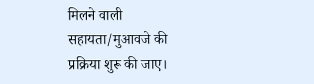मिलने वाली सहायता/मुआवजे की प्रक्रिया शुरू की जाए।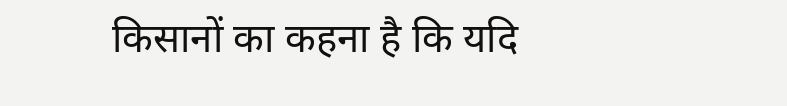किसानों का कहना है कि यदि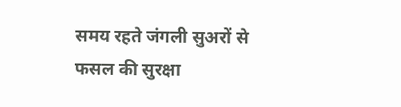समय रहते जंगली सुअरों से फसल की सुरक्षा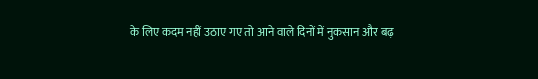के लिए कदम नहीं उठाए गए तो आने वाले दिनों में नुकसान और बढ़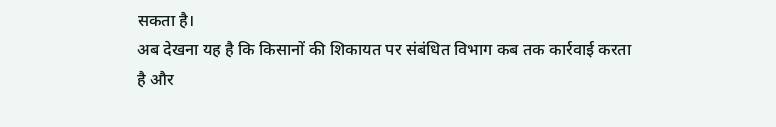सकता है।
अब देखना यह है कि किसानों की शिकायत पर संबंधित विभाग कब तक कार्रवाई करता है और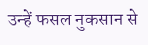उन्हें फसल नुकसान से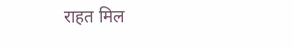राहत मिल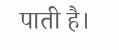पाती है।